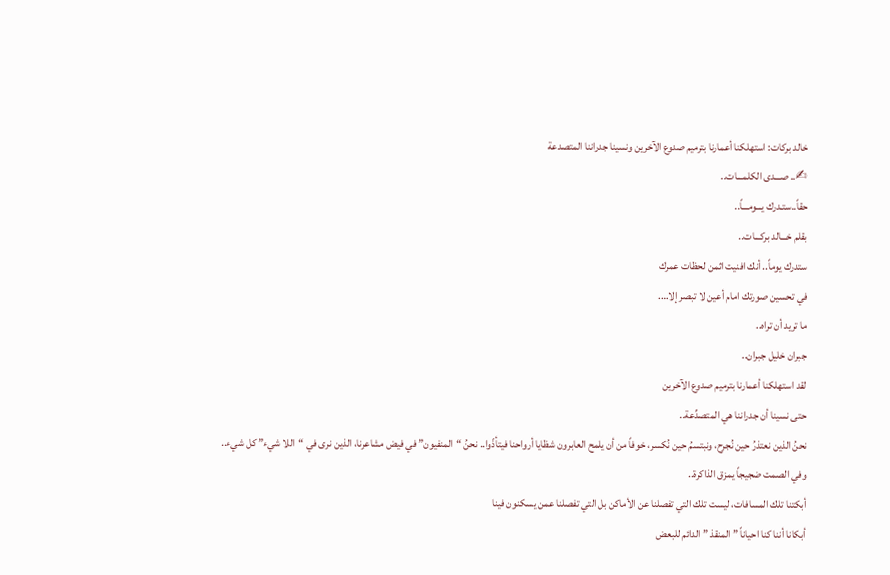خالد بركات: استهلكنا أعمارنا بترميم صدوع الآخرين ونسينا جدراننا المتصدعة
✍.. صـــدى الكلمـــات..
حقاً..ستـدرك يـــومـــاً..
بقلم خـــالد بركـــات..
ستدرك يوماً.. أنك افنيت اثمن لحظات عمرك
في تحسين صورتك امام أعين لا تبصر إلا….
ما تريد أن تراه..
جبران خليل جبران..
لقد استهلكنا أعمارنا بترميم صدوع الآخرين
حتى نسينا أن جدراننا هي المتصدِّعة..
نحنُ الذين نعتذرُ حين نُجرح، ونبتسمُ حين نُكسر، خوفاً من أن يلمح العابرون شظايا أرواحنا فيتأذّوا.. نحنُ “المنفيون” في فيض مشاعرنا، الذين نرى في “اللا شيء” كل شيء..
وفي الصمت ضجيجاً يمزق الذاكرة..
أبكتنا تلك المسافات، ليست تلك التي تفصلنا عن الأماكن بل التي تفصلنا عمن يسكنون فينا
أبكانا أننا كنا احياناً ” المنقذ ” الدائم للبعض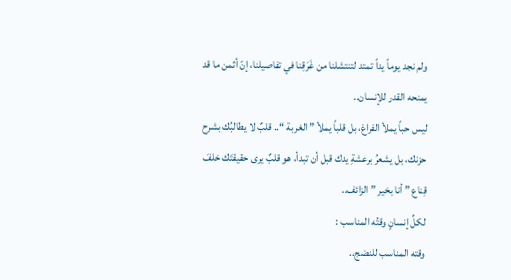ولم نجد يوماً يداً تمتد لتنتشلنا من غَرَقِنا في تفاصيلنا، إنّ أثمن ما قد يمنحه القدر للإنسان..
ليس حباً يملأ الفراغ، بل قلباً يملأ ” الغربة “.. قلبٌ لا يطالبُك بشرح حزنك، بل يشعرُ برعشةِ يدك قبل أن تبدأ، هو قلبٌ يرى حقيقتَك خلفَ قِناع ” أنا بخير ” الزائف..
لكلِّ إنسانٍ وقتُه المناسب :
وقته المناسب للنضج..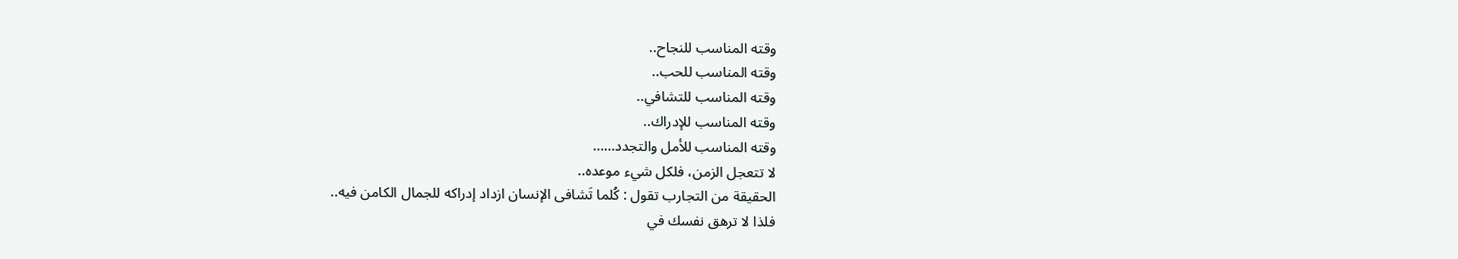وقته المناسب للنجاح..
وقته المناسب للحب..
وقته المناسب للتشافي..
وقته المناسب للإدراك..
وقته المناسب للأمل والتجدد……
لا تتعجل الزمن، فلكل شيء موعده..
الحقيقة من التجارب تقول : كُلما تَشافى الإنسان ازداد إدراكه للجمال الكامن فيه..
فلذا لا ترهق نفسك في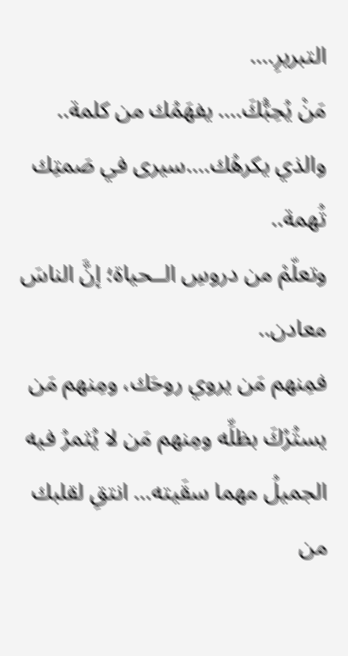التبريرِ….
مَنْ يُحِبُّكَ…. يفهَمُك من كلمة..
والذي يكرهُك….سيرى في صَمتِك تُهمة..
وتعلّمْ من دروسِ الــحياة؛ إنَّ الناسَ معادن..
فمِنهم مَن يروي روحَك، ومِنهم مَن يستُرُكَ بظلِّه ومِنهم مَن لا يُثمرُ فيه الجميلُ مهما سقَيته… انتقِ لقلبك من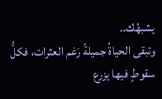يشبهُك..
وتبقى الحياةُ جميلةً رَغم العثرات، فكلُّ سقوطٍ فيها يزرع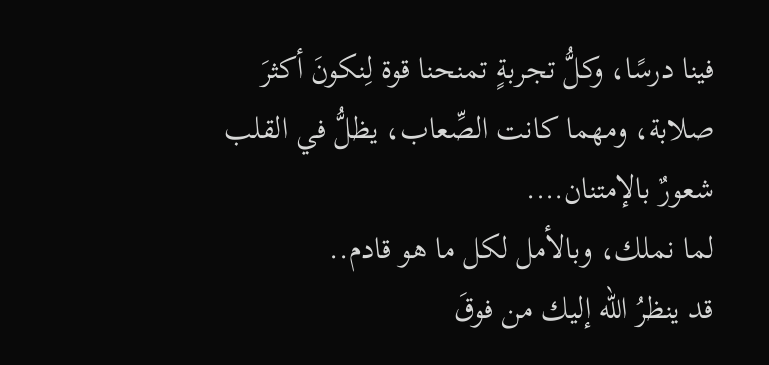فينا درسًا، وكلُّ تجربةٍ تمنحنا قوة لِنكونَ أكثرَ صلابة، ومهما كانت الصِّعاب، يظلُّ في القلب شعورٌ بالإمتنان….
لما نملك، وبالأمل لكل ما هو قادم..
قد ينظرُ الله إليك من فوقَ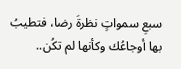سبعِ سمواتٍ نظرةَ رضا، فتطيبُ بها أوجاعُك وكأنها لم تكُن..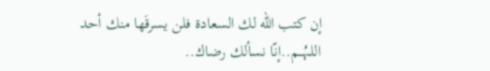إن كتب الله لك السعادة فلن يسرقَها منك أحد
اللہُـــم..إنّا نسألك رضاك..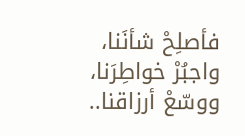فأصلِحْ شأنَنا، واجبُرْ خواطِرَنا، ووسّعْ أرزاقنا..